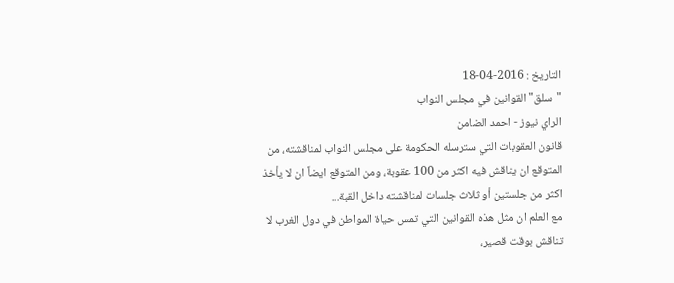التاريخ : 2016-04-18
"سلق" القوانين في مجلس النواب
الراي نيوز - احمد الضامن
قانون العقوبات التي سترسله الحكومة على مجلس النواب لمناقشته، من المتوقع ان يناقش فيه اكثر من 100 عقوبة، ومن المتوقع ايضاً ان لا يأخذ اكثر من جلستين أو ثلاث جلسات لمناقشته داخل القبة...
مع العلم ان مثل هذه القوانين التي تمس حياة المواطن في دول الغرب لا تناقش بوقت قصير،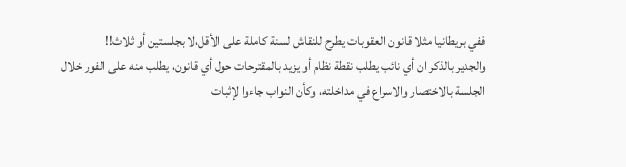ففي بريطانيا مثلا قانون العقوبات يطرح للنقاش لسنة كاملة على الأقل،لا بجلستين أو ثلاث!!
والجدير بالذكر ان أي نائب يطلب نقطة نظام أو يزيد بالمقترحات حول أي قانون، يطلب منه على الفور خلال الجلسة بالاختصار والاسراع في مداخلته، وكأن النواب جاءوا لإثبات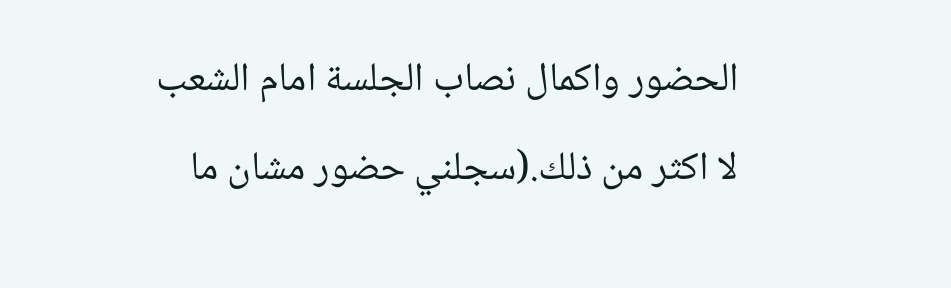الحضور واكمال نصاب الجلسة امام الشعب لا اكثر من ذلك.(سجلني حضور مشان ما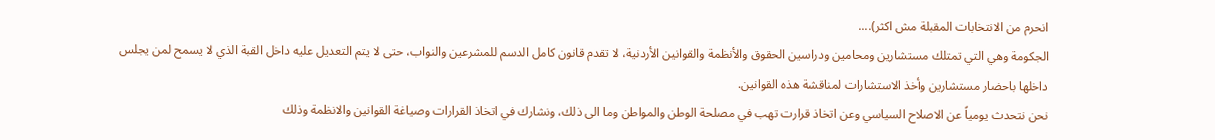انحرم من الانتخابات المقبلة مش اكثر)....
الجكومة وهي التي تمتلك مستشارين ومحامين ودراسين الحقوق والأنظمة والقوانين الأردنية، لا تقدم قانون كامل الدسم للمشرعين والنواب، حتى لا يتم التعديل عليه داخل القبة الذي لا يسمح لمن يجلس داخلها باحضار مستشارين وأخذ الاستشارات لمناقشة هذه القوانين.
نحن نتحدث يومياً عن الاصلاح السياسي وعن اتخاذ قرارت تهب في مصلحة الوطن والمواطن وما الى ذلك، ونشارك في اتخاذ القرارات وصياغة القوانين والانظمة وذلك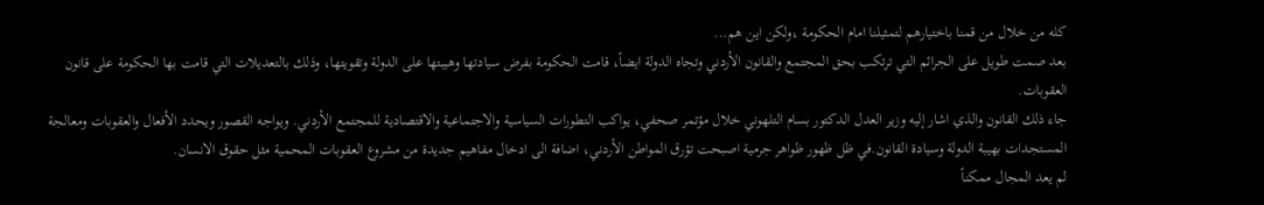كله من خلال من قمنا باختيارهم لتمثيلنا امام الحكومة ،ولكن اين هم...
بعد صمت طويل على الجرائم التي ترتكب بحق المجتمع والقانون الأردني وتجاه الدولة ايضاً، قامت الحكومة بفرض سيادتها وهيبتها على الدولة وتقويتها، وذلك بالتعديلات التي قامت بها الحكومة على قانون العقوبات.
جاء ذلك القانون والذي اشار إليه وزير العدل الدكتور بسام التلهوني خلال مؤتمر صحفي، يواكب التطورات السياسية والاجتماعية والاقتصادية للمجتمع الأردني. ويواجه القصور ويحدد الأفعال والعقوبات ومعالجة المستجدات بهيبة الدولة وسيادة القانون.في ظل ظهور ظواهر جرمية اصبحت تؤرق المواطن الأردني، اضافة الى ادخال مفاهيم جديدة من مشروع العقوبات المحمية مثل حقوق الانسان.
لم يعد المجال ممكناً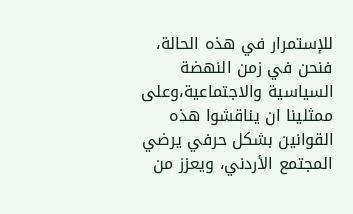للإستمرار في هذه الحالة، فنحن في زمن النهضة السياسية والاجتماعية،وعلى ممثلينا ان يناقشوا هذه القوانين بشكل حرفي يرضي المجتمع الأردني، ويعزز من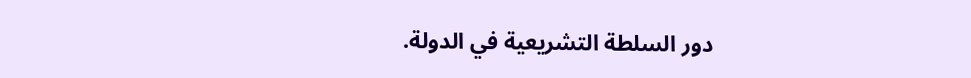دور السلطة التشريعية في الدولة.